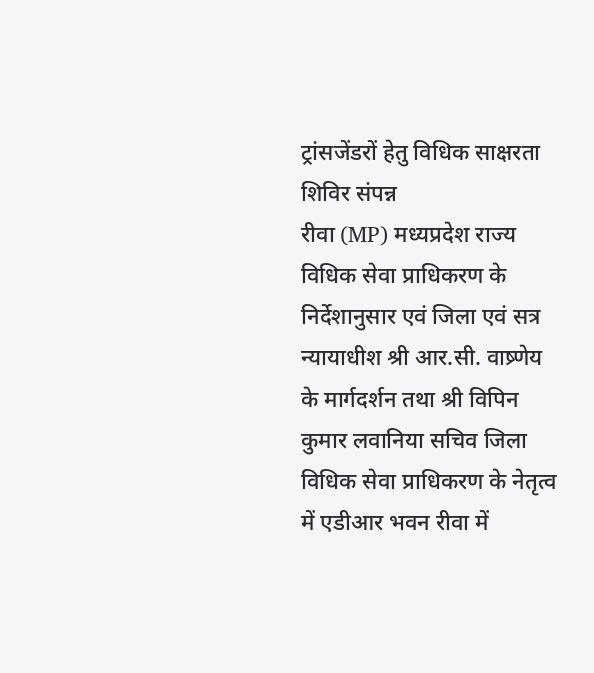ट्रांसजेंडरों हेतु विधिक साक्षरता शिविर संपन्न
रीवा (MP) मध्यप्रदेश राज्य विधिक सेवा प्राधिकरण के निर्देशानुसार एवं जिला एवं सत्र न्यायाधीश श्री आर.सी. वाष्र्णेय के मार्गदर्शन तथा श्री विपिन कुमार लवानिया सचिव जिला विधिक सेवा प्राधिकरण के नेतृत्व में एडीआर भवन रीवा में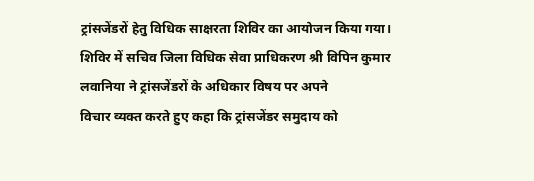ट्रांसजेंडरों हेतु विधिक साक्षरता शिविर का आयोजन किया गया।
शिविर में सचिव जिला विधिक सेवा प्राधिकरण श्री विपिन कुमार लवानिया ने ट्रांसजेंडरों के अधिकार विषय पर अपने
विचार व्यक्त करते हुए कहा कि ट्रांसजेंडर समुदाय को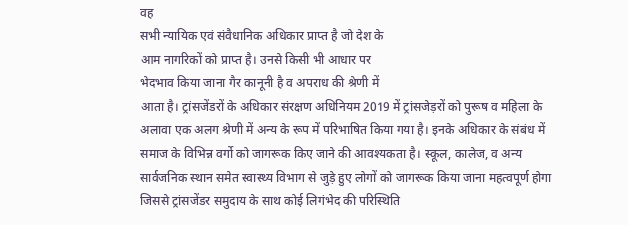वह
सभी न्यायिक एवं संवैधानिक अधिकार प्राप्त है जो देश के
आम नागरिकों को प्राप्त है। उनसे किसी भी आधार पर
भेदभाव किया जाना गैर कानूनी है व अपराध की श्रेणी में
आता है। ट्रांसजेंडरों के अधिकार संरक्षण अधिनियम 2019 में ट्रांसजेड़रों को पुरूष व महिला के अलावा एक अलग श्रेणी में अन्य के रूप में परिभाषित किया गया है। इनके अधिकार के संबंध में समाज के विभिन्न वर्गो को जागरूक किए जाने की आवश्यकता है। स्कूल, कालेज, व अन्य सार्वजनिक स्थान समेत स्वास्थ्य विभाग से जुड़े हुए लोगों को जागरूक किया जाना महत्वपूर्ण होगा जिससे ट्रांसजेंडर समुदाय के साथ कोई लिगंभेद की परिस्थिति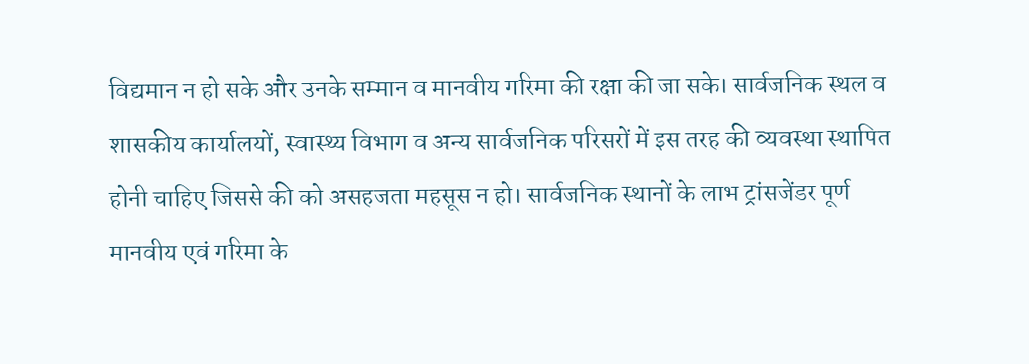विद्यमान न हो सके और उनके सम्मान व मानवीय गरिमा की रक्षा की जा सके। सार्वजनिक स्थल व शासकीय कार्यालयों, स्वास्थ्य विभाग व अन्य सार्वजनिक परिसरों में इस तरह की व्यवस्था स्थापित होनी चाहिए जिससे की को असहजता महसूस न हो। सार्वजनिक स्थानों के लाभ ट्रांसजेंडर पूर्ण मानवीय एवं गरिमा के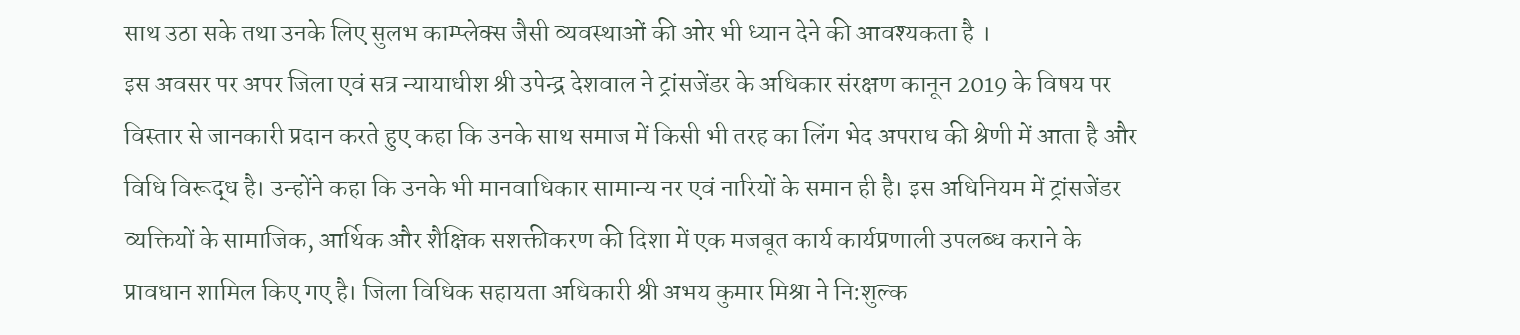साथ उठा सके तथा उनके लिए सुलभ काम्प्लेक्स जैसी व्यवस्थाओं की ओर भी ध्यान देने की आवश्यकता है ।
इस अवसर पर अपर जिला एवं सत्र न्यायाधीश श्री उपेन्द्र देशवाल ने ट्रांसजेंडर के अधिकार संरक्षण कानून 2019 के विषय पर विस्तार से जानकारी प्रदान करते हुए कहा कि उनके साथ समाज में किसी भी तरह का लिंग भेद अपराध की श्रेणी में आता है और विधि विरूद्ध है। उन्होंने कहा कि उनके भी मानवाधिकार सामान्य नर एवं नारियों के समान ही है। इस अधिनियम में ट्रांसजेंडर व्यक्तियों के सामाजिक, आर्थिक और शैक्षिक सशक्तीकरण की दिशा में एक मजबूत कार्य कार्यप्रणाली उपलब्ध कराने के प्रावधान शामिल किए गए है। जिला विधिक सहायता अधिकारी श्री अभय कुमार मिश्रा ने नि:शुल्क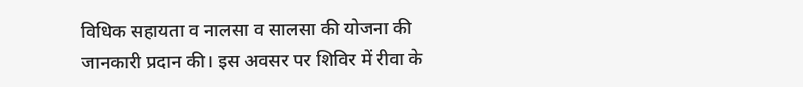विधिक सहायता व नालसा व सालसा की योजना की जानकारी प्रदान की। इस अवसर पर शिविर में रीवा के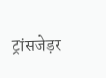ट्रांसजेड़र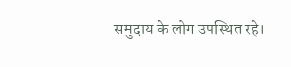समुदाय के लोग उपस्थित रहे।